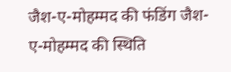जैश-ए-मोहम्मद की फंडिंग जैश-ए-मोहम्मद की स्थिति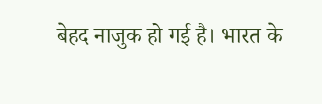बेहद नाजुक हो गई है। भारत के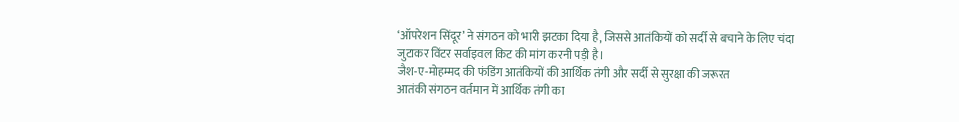‘ऑपरेशन सिंदूर’ ने संगठन को भारी झटका दिया है, जिससे आतंकियों को सर्दी से बचाने के लिए चंदा जुटाकर विंटर सर्वाइवल किट की मांग करनी पड़ी है।
जैश-ए-मोहम्मद की फंडिंग आतंकियों की आर्थिक तंगी और सर्दी से सुरक्षा की जरूरत
आतंकी संगठन वर्तमान में आर्थिक तंगी का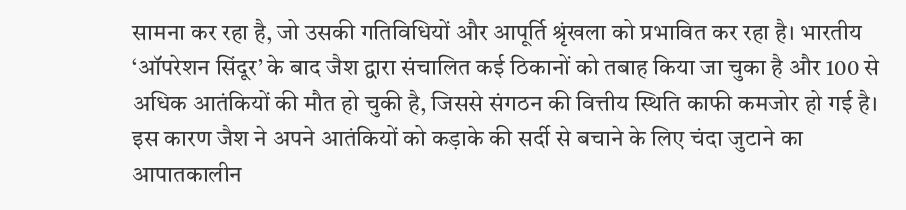सामना कर रहा है, जो उसकी गतिविधियों और आपूर्ति श्रृंखला को प्रभावित कर रहा है। भारतीय ‘ऑपरेशन सिंदूर’ के बाद जैश द्वारा संचालित कई ठिकानों को तबाह किया जा चुका है और 100 से अधिक आतंकियों की मौत हो चुकी है, जिससे संगठन की वित्तीय स्थिति काफी कमजोर हो गई है। इस कारण जैश ने अपने आतंकियों को कड़ाके की सर्दी से बचाने के लिए चंदा जुटाने का आपातकालीन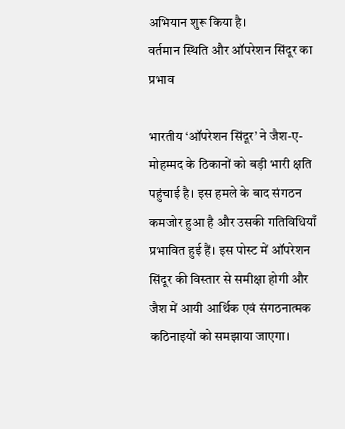अभियान शुरू किया है।
वर्तमान स्थिति और ऑपरेशन सिंदूर का प्रभाव

भारतीय ‘ऑपरेशन सिंदूर’ ने जैश-ए-मोहम्मद के ठिकानों को बड़ी भारी क्षति पहुंचाई है। इस हमले के बाद संगठन कमजोर हुआ है और उसकी गतिविधियाँ प्रभावित हुई हैं। इस पोस्ट में ऑपरेशन सिंदूर की विस्तार से समीक्षा होगी और जैश में आयी आर्थिक एवं संगठनात्मक कठिनाइयों को समझाया जाएगा।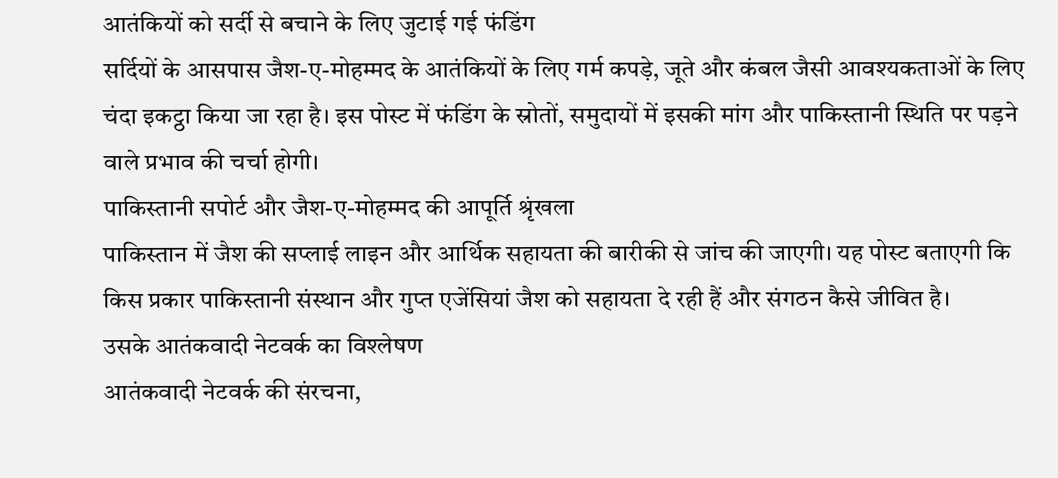आतंकियों को सर्दी से बचाने के लिए जुटाई गई फंडिंग
सर्दियों के आसपास जैश-ए-मोहम्मद के आतंकियों के लिए गर्म कपड़े, जूते और कंबल जैसी आवश्यकताओं के लिए चंदा इकट्ठा किया जा रहा है। इस पोस्ट में फंडिंग के स्रोतों, समुदायों में इसकी मांग और पाकिस्तानी स्थिति पर पड़ने वाले प्रभाव की चर्चा होगी।
पाकिस्तानी सपोर्ट और जैश-ए-मोहम्मद की आपूर्ति श्रृंखला
पाकिस्तान में जैश की सप्लाई लाइन और आर्थिक सहायता की बारीकी से जांच की जाएगी। यह पोस्ट बताएगी कि किस प्रकार पाकिस्तानी संस्थान और गुप्त एजेंसियां जैश को सहायता दे रही हैं और संगठन कैसे जीवित है।
उसके आतंकवादी नेटवर्क का विश्लेषण
आतंकवादी नेटवर्क की संरचना,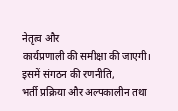नेतृत्व और
कार्यप्रणाली की समीक्षा की जाएगी। इसमें संगठन की रणनीति,
भर्ती प्रक्रिया और अल्पकालीन तथा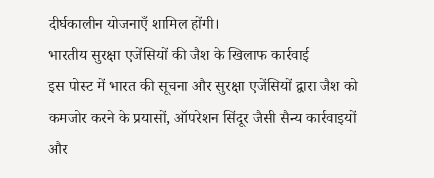दीर्घकालीन योजनाएँ शामिल होंगी।
भारतीय सुरक्षा एजेंसियों की जैश के खिलाफ कार्रवाई
इस पोस्ट में भारत की सूचना और सुरक्षा एजेंसियों द्वारा जैश को
कमजोर करने के प्रयासों, ऑपरेशन सिंदूर जैसी सैन्य कार्रवाइयों
और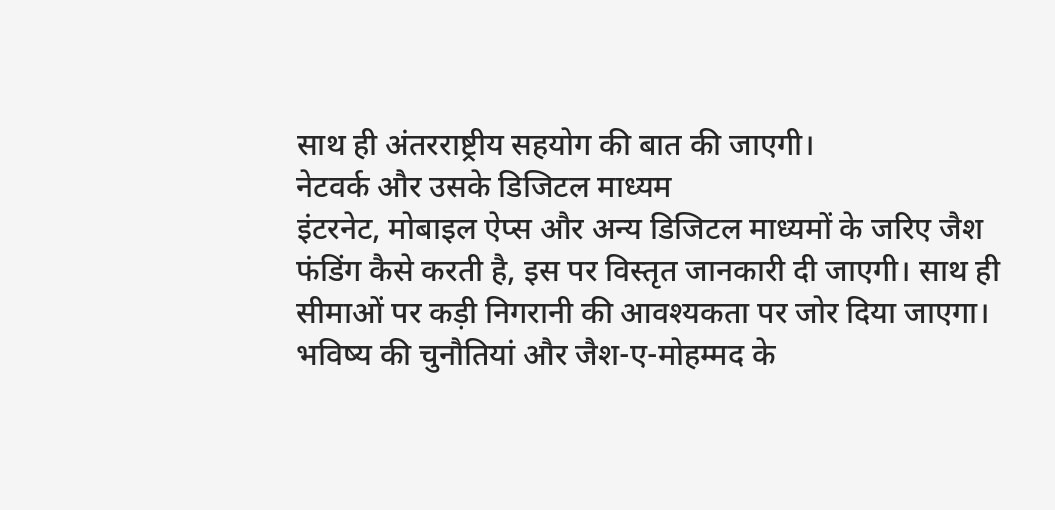साथ ही अंतरराष्ट्रीय सहयोग की बात की जाएगी।
नेटवर्क और उसके डिजिटल माध्यम
इंटरनेट, मोबाइल ऐप्स और अन्य डिजिटल माध्यमों के जरिए जैश
फंडिंग कैसे करती है, इस पर विस्तृत जानकारी दी जाएगी। साथ ही
सीमाओं पर कड़ी निगरानी की आवश्यकता पर जोर दिया जाएगा।
भविष्य की चुनौतियां और जैश-ए-मोहम्मद के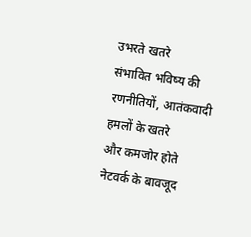उभरते खतरे
संभावित भविष्य की रणनीतियों, आतंकवादी हमलों के खतरे
और कमजोर होते नेटवर्क के बावजूद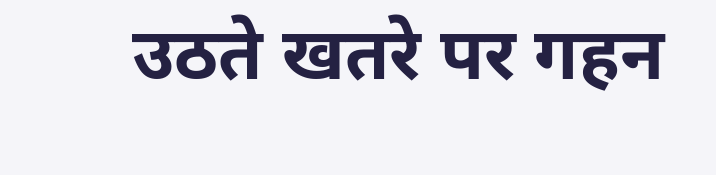उठते खतरे पर गहन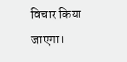विचार किया जाएगा।